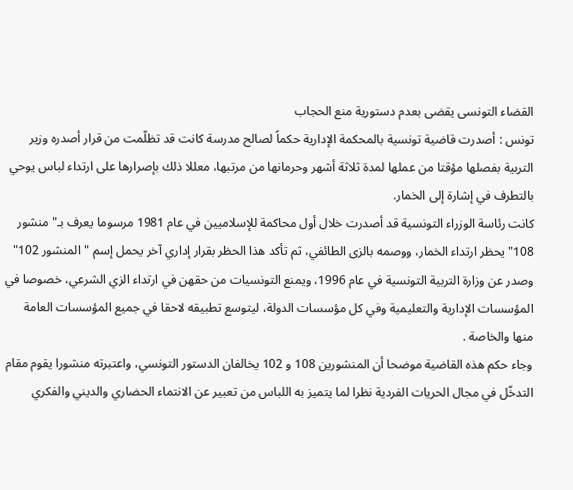القضاء التونسى يقضى بعدم دستورية منع الحجاب
تونس : أصدرت قاضية تونسية بالمحكمة الإدارية حكماً لصالح مدرسة كانت قد تظلّمت من قرار أصدره وزير التربية بفصلها مؤقتا من عملها لمدة ثلاثة أشهر وحرمانها من مرتبها، معللا ذلك بإصرارها على ارتداء لباس يوحي بالتطرف في إشارة إلى الخمار.
كانت رئاسة الوزراء التونسية قد أصدرت خلال أول محاكمة للإسلاميين في عام 1981 مرسوما يعرف بـ"منشور 108" يحظر ارتداء الخمار، ووصمه بالزى الطائفي، ثم تأكد هذا الحظر بقرار إداري آخر يحمل إسم "المنشور 102" وصدر عن وزارة التربية التونسية في عام 1996، ويمنع التونسيات من حقهن في ارتداء الزي الشرعي، خصوصا في المؤسسات الإدارية والتعليمية وفي كل مؤسسات الدولة، ليتوسع تطبيقه لاحقا في جميع المؤسسات العامة منها والخاصة .
وجاء حكم هذه القاضية موضحا أن المنشورين 108 و 102 يخالفان الدستور التونسي، واعتبرته منشورا يقوم مقام التدخّل في مجال الحريات الفردية نظرا لما يتميز به اللباس من تعبير عن الانتماء الحضاري والديني والفكري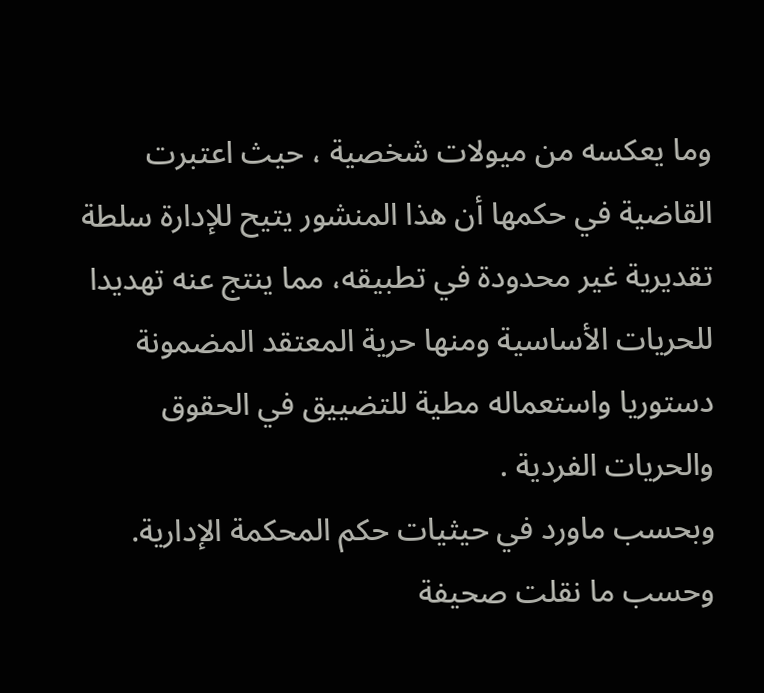وما يعكسه من ميولات شخصية ، حيث اعتبرت القاضية في حكمها أن هذا المنشور يتيح للإدارة سلطة تقديرية غير محدودة في تطبيقه، مما ينتج عنه تهديدا للحريات الأساسية ومنها حرية المعتقد المضمونة دستوريا واستعماله مطية للتضييق في الحقوق والحريات الفردية .
وبحسب ماورد في حيثيات حكم المحكمة الإدارية. وحسب ما نقلت صحيفة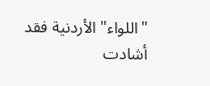"اللواء" الأردنية فقد أشادت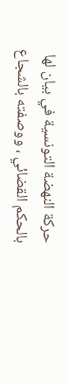حركة النهضة التونسية في بيان لها بالحكم القضائي ، ووصفته بالشجاع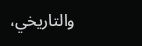والتاريخي،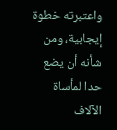واعتبرته خطوة إيجابية، ومن شأنه أن يضع حدا لمأساة الآلاف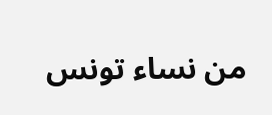من نساء تونس